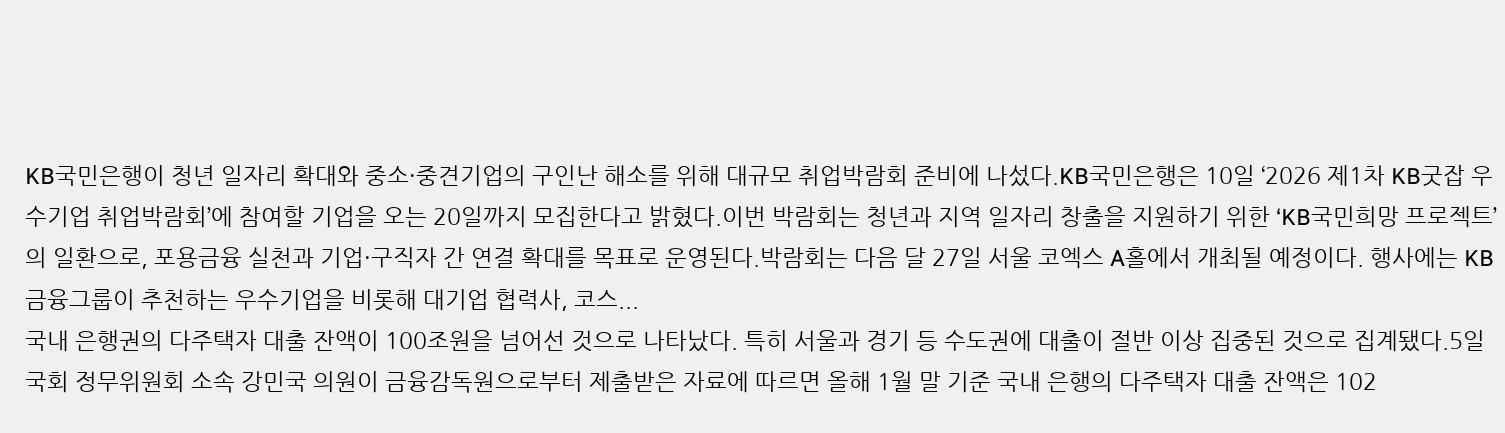KB국민은행이 청년 일자리 확대와 중소·중견기업의 구인난 해소를 위해 대규모 취업박람회 준비에 나섰다.KB국민은행은 10일 ‘2026 제1차 KB굿잡 우수기업 취업박람회’에 참여할 기업을 오는 20일까지 모집한다고 밝혔다.이번 박람회는 청년과 지역 일자리 창출을 지원하기 위한 ‘KB국민희망 프로젝트’의 일환으로, 포용금융 실천과 기업·구직자 간 연결 확대를 목표로 운영된다.박람회는 다음 달 27일 서울 코엑스 A홀에서 개최될 예정이다. 행사에는 KB금융그룹이 추천하는 우수기업을 비롯해 대기업 협력사, 코스...
국내 은행권의 다주택자 대출 잔액이 100조원을 넘어선 것으로 나타났다. 특히 서울과 경기 등 수도권에 대출이 절반 이상 집중된 것으로 집계됐다.5일 국회 정무위원회 소속 강민국 의원이 금융감독원으로부터 제출받은 자료에 따르면 올해 1월 말 기준 국내 은행의 다주택자 대출 잔액은 102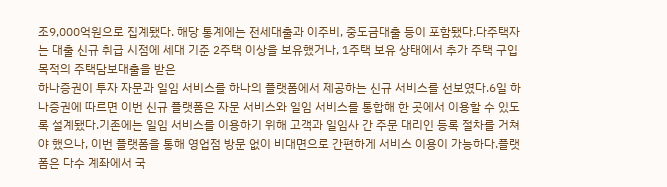조9,000억원으로 집계됐다. 해당 통계에는 전세대출과 이주비, 중도금대출 등이 포함됐다.다주택자는 대출 신규 취급 시점에 세대 기준 2주택 이상을 보유했거나, 1주택 보유 상태에서 추가 주택 구입 목적의 주택담보대출을 받은
하나증권이 투자 자문과 일임 서비스를 하나의 플랫폼에서 제공하는 신규 서비스를 선보였다.6일 하나증권에 따르면 이번 신규 플랫폼은 자문 서비스와 일임 서비스를 통합해 한 곳에서 이용할 수 있도록 설계됐다.기존에는 일임 서비스를 이용하기 위해 고객과 일임사 간 주문 대리인 등록 절차를 거쳐야 했으나, 이번 플랫폼을 통해 영업점 방문 없이 비대면으로 간편하게 서비스 이용이 가능하다.플랫폼은 다수 계좌에서 국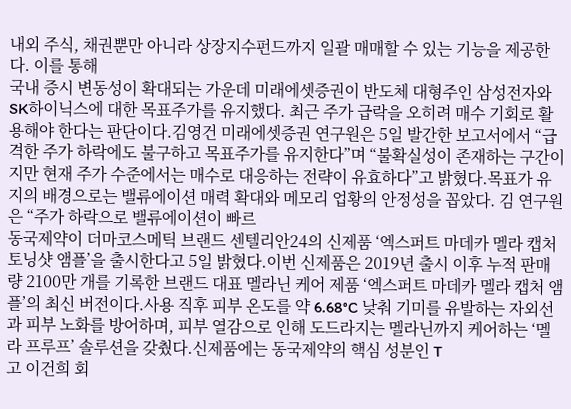내외 주식, 채권뿐만 아니라 상장지수펀드까지 일괄 매매할 수 있는 기능을 제공한다. 이를 통해
국내 증시 변동성이 확대되는 가운데 미래에셋증권이 반도체 대형주인 삼성전자와 SK하이닉스에 대한 목표주가를 유지했다. 최근 주가 급락을 오히려 매수 기회로 활용해야 한다는 판단이다.김영건 미래에셋증권 연구원은 5일 발간한 보고서에서 “급격한 주가 하락에도 불구하고 목표주가를 유지한다”며 “불확실성이 존재하는 구간이지만 현재 주가 수준에서는 매수로 대응하는 전략이 유효하다”고 밝혔다.목표가 유지의 배경으로는 밸류에이션 매력 확대와 메모리 업황의 안정성을 꼽았다. 김 연구원은 “주가 하락으로 밸류에이션이 빠르
동국제약이 더마코스메틱 브랜드 센텔리안24의 신제품 ‘엑스퍼트 마데카 멜라 캡처 토닝샷 앰플’을 출시한다고 5일 밝혔다.이번 신제품은 2019년 출시 이후 누적 판매량 2100만 개를 기록한 브랜드 대표 멜라닌 케어 제품 ‘엑스퍼트 마데카 멜라 캡처 앰플’의 최신 버전이다.사용 직후 피부 온도를 약 6.68°C 낮춰 기미를 유발하는 자외선과 피부 노화를 방어하며, 피부 열감으로 인해 도드라지는 멜라닌까지 케어하는 ‘멜라 프루프’ 솔루션을 갖췄다.신제품에는 동국제약의 핵심 성분인 T
고 이건희 회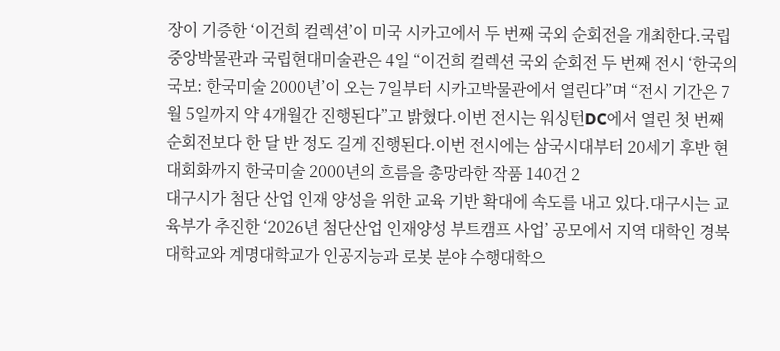장이 기증한 ‘이건희 컬렉션’이 미국 시카고에서 두 번째 국외 순회전을 개최한다.국립중앙박물관과 국립현대미술관은 4일 “이건희 컬렉션 국외 순회전 두 번째 전시 ‘한국의 국보: 한국미술 2000년’이 오는 7일부터 시카고박물관에서 열린다”며 “전시 기간은 7월 5일까지 약 4개월간 진행된다”고 밝혔다.이번 전시는 워싱턴DC에서 열린 첫 번째 순회전보다 한 달 반 정도 길게 진행된다.이번 전시에는 삼국시대부터 20세기 후반 현대회화까지 한국미술 2000년의 흐름을 총망라한 작품 140건 2
대구시가 첨단 산업 인재 양성을 위한 교육 기반 확대에 속도를 내고 있다.대구시는 교육부가 추진한 ‘2026년 첨단산업 인재양성 부트캠프 사업’ 공모에서 지역 대학인 경북대학교와 계명대학교가 인공지능과 로봇 분야 수행대학으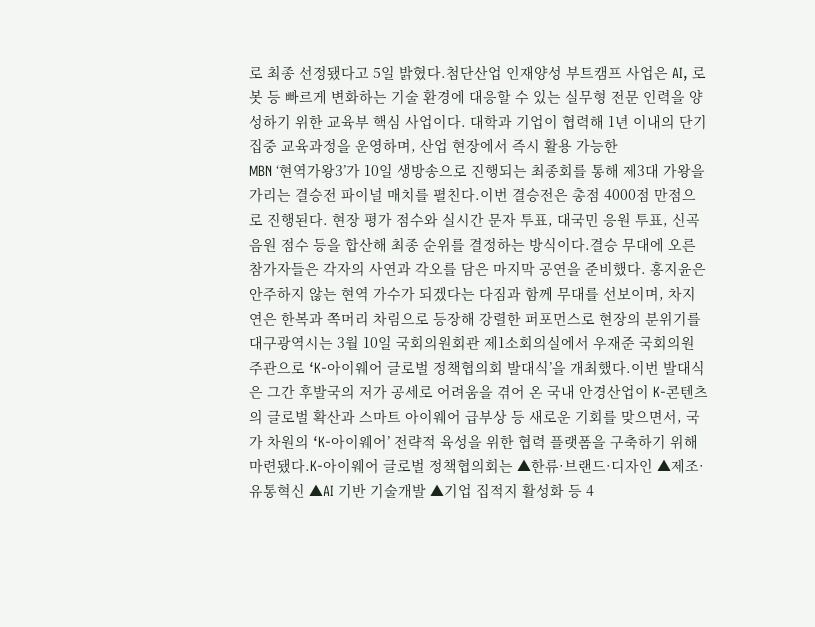로 최종 선정됐다고 5일 밝혔다.첨단산업 인재양성 부트캠프 사업은 AI, 로봇 등 빠르게 변화하는 기술 환경에 대응할 수 있는 실무형 전문 인력을 양성하기 위한 교육부 핵심 사업이다. 대학과 기업이 협력해 1년 이내의 단기 집중 교육과정을 운영하며, 산업 현장에서 즉시 활용 가능한
MBN ‘현역가왕3’가 10일 생방송으로 진행되는 최종회를 통해 제3대 가왕을 가리는 결승전 파이널 매치를 펼친다.이번 결승전은 총점 4000점 만점으로 진행된다. 현장 평가 점수와 실시간 문자 투표, 대국민 응원 투표, 신곡 음원 점수 등을 합산해 최종 순위를 결정하는 방식이다.결승 무대에 오른 참가자들은 각자의 사연과 각오를 담은 마지막 공연을 준비했다. 홍지윤은 안주하지 않는 현역 가수가 되겠다는 다짐과 함께 무대를 선보이며, 차지연은 한복과 쪽머리 차림으로 등장해 강렬한 퍼포먼스로 현장의 분위기를
대구광역시는 3월 10일 국회의원회관 제1소회의실에서 우재준 국회의원 주관으로 ‘K-아이웨어 글로벌 정책협의회 발대식’을 개최했다.이번 발대식은 그간 후발국의 저가 공세로 어려움을 겪어 온 국내 안경산업이 K-콘텐츠의 글로벌 확산과 스마트 아이웨어 급부상 등 새로운 기회를 맞으면서, 국가 차원의 ‘K-아이웨어’ 전략적 육성을 위한 협력 플랫폼을 구축하기 위해 마련됐다.K-아이웨어 글로벌 정책협의회는 ▲한류·브랜드·디자인 ▲제조·유통혁신 ▲AI 기반 기술개발 ▲기업 집적지 활성화 등 4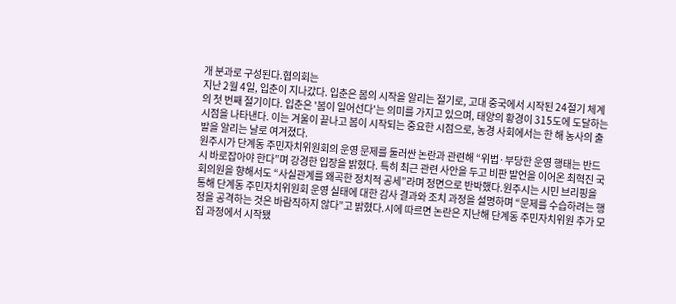개 분과로 구성된다.협의회는
지난 2월 4일, 입춘이 지나갔다. 입춘은 봄의 시작을 알리는 절기로, 고대 중국에서 시작된 24절기 체계의 첫 번째 절기이다. 입춘은 '봄이 일어선다'는 의미를 가지고 있으며, 태양의 황경이 315도에 도달하는 시점을 나타낸다. 이는 겨울이 끝나고 봄이 시작되는 중요한 시점으로, 농경 사회에서는 한 해 농사의 출발을 알리는 날로 여겨졌다.
원주시가 단계동 주민자치위원회의 운영 문제를 둘러싼 논란과 관련해 “위법·부당한 운영 행태는 반드시 바로잡아야 한다”며 강경한 입장을 밝혔다. 특히 최근 관련 사안을 두고 비판 발언을 이어온 최혁진 국회의원을 향해서도 “사실관계를 왜곡한 정치적 공세”라며 정면으로 반박했다.원주시는 시민 브리핑을 통해 단계동 주민자치위원회 운영 실태에 대한 감사 결과와 조치 과정을 설명하며 “문제를 수습하려는 행정을 공격하는 것은 바람직하지 않다”고 밝혔다.시에 따르면 논란은 지난해 단계동 주민자치위원 추가 모집 과정에서 시작됐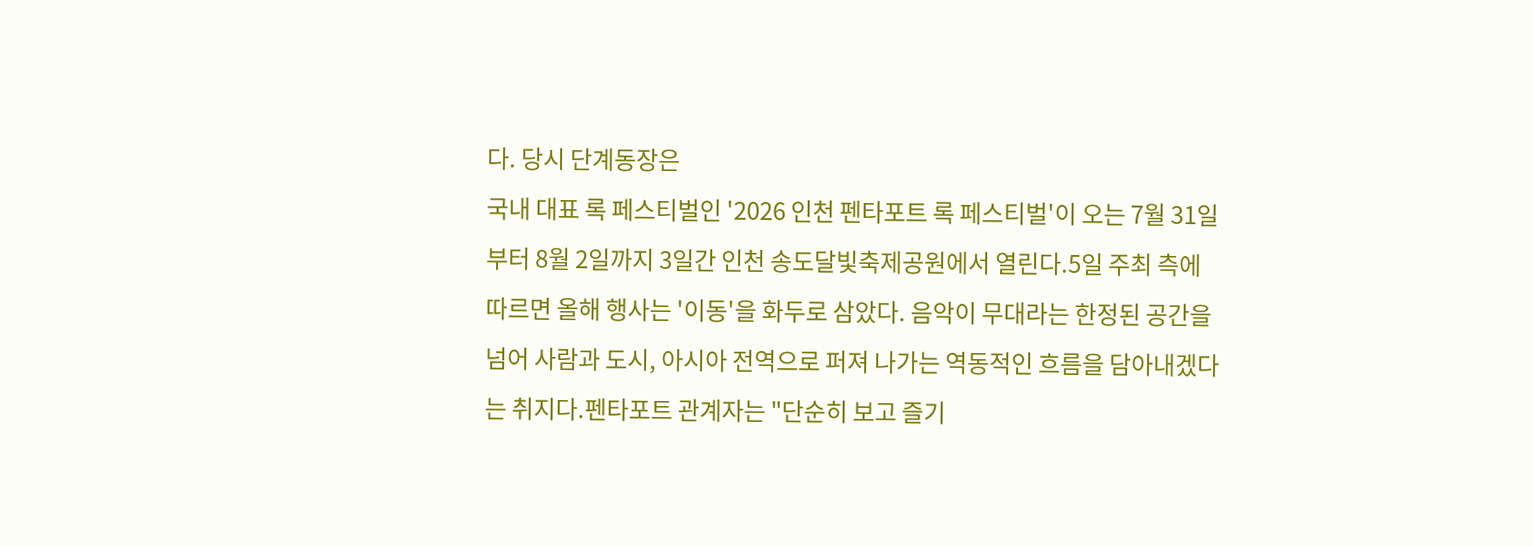다. 당시 단계동장은
국내 대표 록 페스티벌인 '2026 인천 펜타포트 록 페스티벌'이 오는 7월 31일부터 8월 2일까지 3일간 인천 송도달빛축제공원에서 열린다.5일 주최 측에 따르면 올해 행사는 '이동'을 화두로 삼았다. 음악이 무대라는 한정된 공간을 넘어 사람과 도시, 아시아 전역으로 퍼져 나가는 역동적인 흐름을 담아내겠다는 취지다.펜타포트 관계자는 "단순히 보고 즐기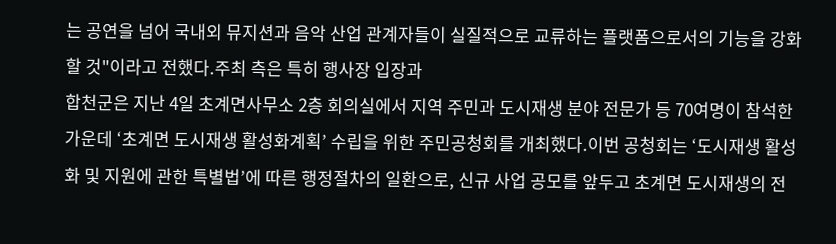는 공연을 넘어 국내외 뮤지션과 음악 산업 관계자들이 실질적으로 교류하는 플랫폼으로서의 기능을 강화할 것"이라고 전했다.주최 측은 특히 행사장 입장과
합천군은 지난 4일 초계면사무소 2층 회의실에서 지역 주민과 도시재생 분야 전문가 등 70여명이 참석한 가운데 ‘초계면 도시재생 활성화계획’ 수립을 위한 주민공청회를 개최했다.이번 공청회는 ‘도시재생 활성화 및 지원에 관한 특별법’에 따른 행정절차의 일환으로, 신규 사업 공모를 앞두고 초계면 도시재생의 전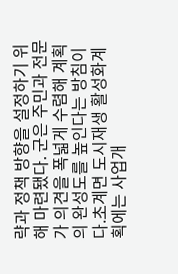략과 정책 방향을 설정하기 위해 마련됐다. 군은 주민과 전문가 의견을 폭넓게 수렴해 계획의 완성도를 높인다는 방침이다.초계면 도시재생 활성화계획에는 사업개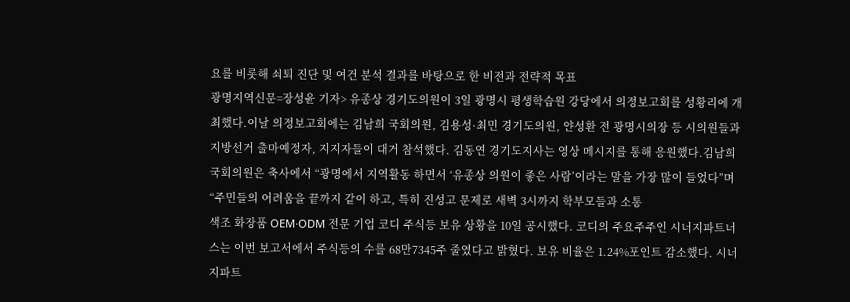요를 비롯해 쇠퇴 진단 및 여건 분석 결과를 바탕으로 한 비전과 전략적 목표
광명지역신문=장성윤 기자> 유종상 경기도의원이 3일 광명시 평생학습원 강당에서 의정보고회를 성황리에 개최했다.이날 의정보고회에는 김남희 국회의원, 김용성·최민 경기도의원, 얀성환 전 광명시의장 등 시의원들과 지방선거 출마예정자, 지지자들이 대거 참석했다. 김동연 경기도지사는 영상 메시지를 통해 응원했다.김남희 국회의원은 축사에서 “광명에서 지역활동 하면서 ‘유종상 의원이 좋은 사람’이라는 말을 가장 많이 들었다”며 “주민들의 어려움을 끝까지 같이 하고, 특히 진성고 문제로 새벽 3시까지 학부모들과 소통
색조 화장품 OEM·ODM 전문 기업 코디 주식등 보유 상황을 10일 공시했다. 코디의 주요주주인 시너지파트너스는 이번 보고서에서 주식등의 수를 68만7345주 줄였다고 밝혔다. 보유 비율은 1.24%포인트 감소했다. 시너지파트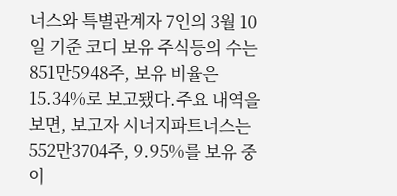너스와 특별관계자 7인의 3월 10일 기준 코디 보유 주식등의 수는 851만5948주, 보유 비율은 15.34%로 보고됐다.주요 내역을 보면, 보고자 시너지파트너스는 552만3704주, 9.95%를 보유 중이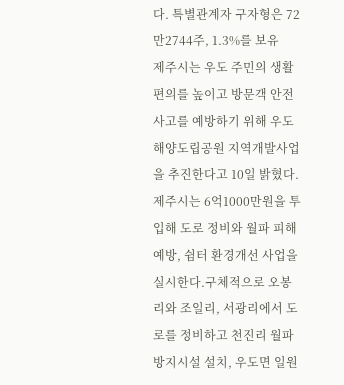다. 특별관계자 구자형은 72만2744주, 1.3%를 보유
제주시는 우도 주민의 생활 편의를 높이고 방문객 안전사고를 예방하기 위해 우도 해양도립공원 지역개발사업을 추진한다고 10일 밝혔다.제주시는 6억1000만원을 투입해 도로 정비와 월파 피해 예방, 쉼터 환경개선 사업을 실시한다.구체적으로 오봉리와 조일리, 서광리에서 도로를 정비하고 천진리 월파 방지시설 설치, 우도면 일원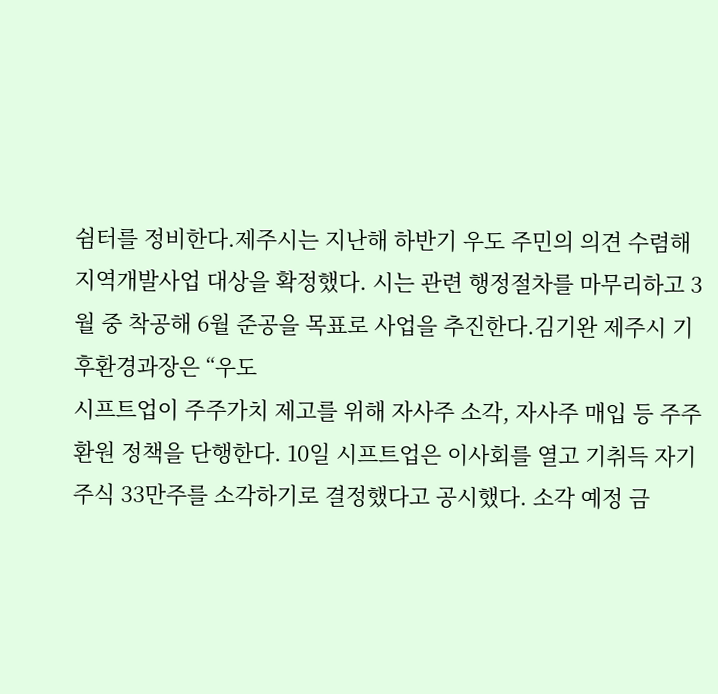쉼터를 정비한다.제주시는 지난해 하반기 우도 주민의 의견 수렴해 지역개발사업 대상을 확정했다. 시는 관련 행정절차를 마무리하고 3월 중 착공해 6월 준공을 목표로 사업을 추진한다.김기완 제주시 기후환경과장은 “우도
시프트업이 주주가치 제고를 위해 자사주 소각, 자사주 매입 등 주주환원 정책을 단행한다. 10일 시프트업은 이사회를 열고 기취득 자기주식 33만주를 소각하기로 결정했다고 공시했다. 소각 예정 금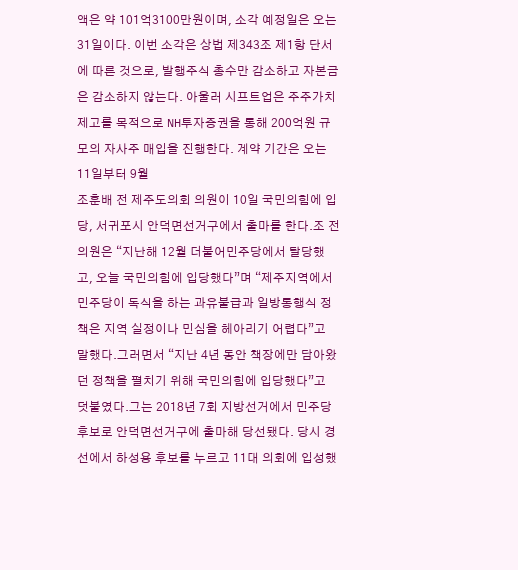액은 약 101억3100만원이며, 소각 예정일은 오는 31일이다. 이번 소각은 상법 제343조 제1항 단서에 따른 것으로, 발행주식 총수만 감소하고 자본금은 감소하지 않는다. 아울러 시프트업은 주주가치 제고를 목적으로 NH투자증권을 통해 200억원 규모의 자사주 매입을 진행한다. 계약 기간은 오는 11일부터 9월
조훈배 전 제주도의회 의원이 10일 국민의힘에 입당, 서귀포시 안덕면선거구에서 출마를 한다.조 전 의원은 “지난해 12월 더불어민주당에서 탈당했고, 오늘 국민의힘에 입당했다”며 “제주지역에서 민주당이 독식을 하는 과유불급과 일방통행식 정책은 지역 실정이나 민심을 헤아리기 어렵다”고 말했다.그러면서 “지난 4년 동안 책장에만 담아왔던 정책을 펼치기 위해 국민의힘에 입당했다”고 덧붙였다.그는 2018년 7회 지방선거에서 민주당 후보로 안덕면선거구에 출마해 당선됐다. 당시 경선에서 하성용 후보를 누르고 11대 의회에 입성했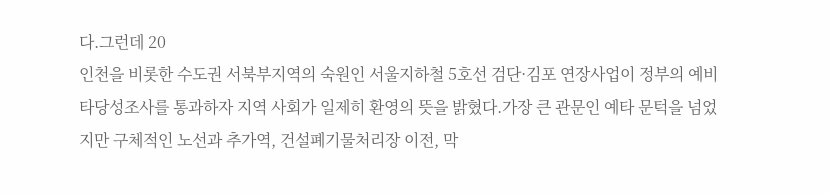다.그런데 20
인천을 비롯한 수도권 서북부지역의 숙원인 서울지하철 5호선 검단·김포 연장사업이 정부의 예비타당성조사를 통과하자 지역 사회가 일제히 환영의 뜻을 밝혔다.가장 큰 관문인 예타 문턱을 넘었지만 구체적인 노선과 추가역, 건설폐기물처리장 이전, 막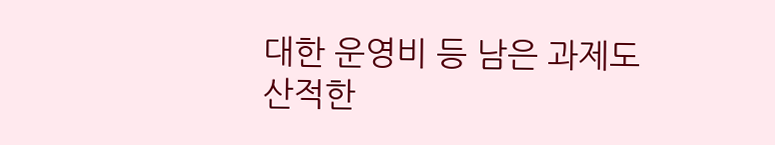대한 운영비 등 남은 과제도 산적한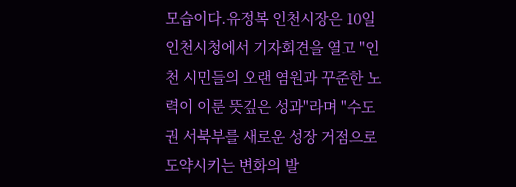모습이다.유정복 인천시장은 10일 인천시청에서 기자회견을 열고 "인천 시민들의 오랜 염원과 꾸준한 노력이 이룬 뜻깊은 성과"라며 "수도권 서북부를 새로운 성장 거점으로 도약시키는 변화의 발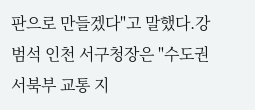판으로 만들겠다"고 말했다.강범석 인천 서구청장은 "수도권 서북부 교통 지